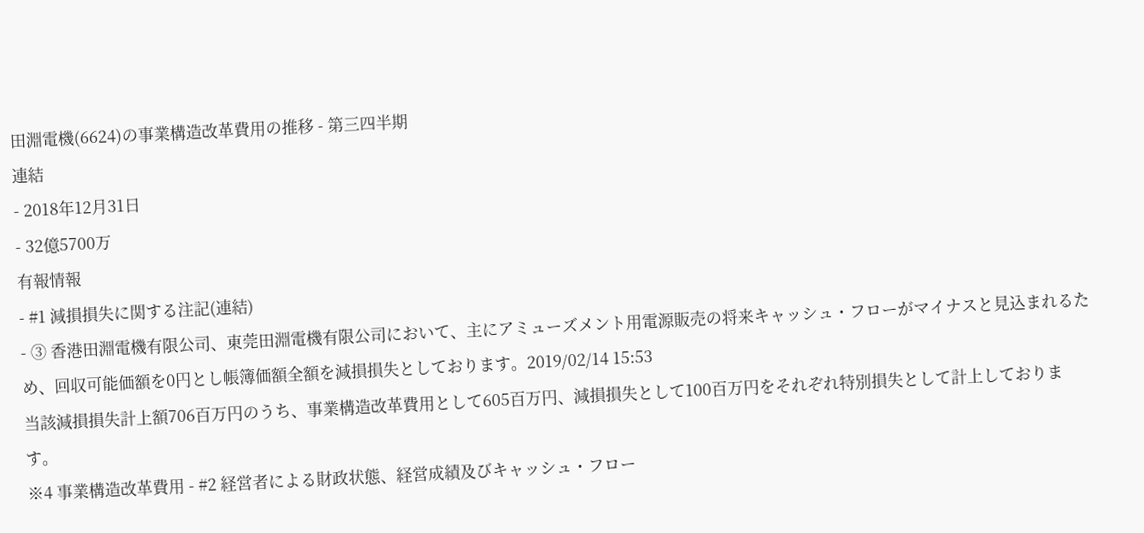田淵電機(6624)の事業構造改革費用の推移 - 第三四半期
連結
- 2018年12月31日
- 32億5700万
有報情報
- #1 減損損失に関する注記(連結)
- ③ 香港田淵電機有限公司、東莞田淵電機有限公司において、主にアミューズメント用電源販売の将来キャッシュ・フローがマイナスと見込まれるため、回収可能価額を0円とし帳簿価額全額を減損損失としております。2019/02/14 15:53
当該減損損失計上額706百万円のうち、事業構造改革費用として605百万円、減損損失として100百万円をそれぞれ特別損失として計上しております。
※4 事業構造改革費用 - #2 経営者による財政状態、経営成績及びキャッシュ・フロー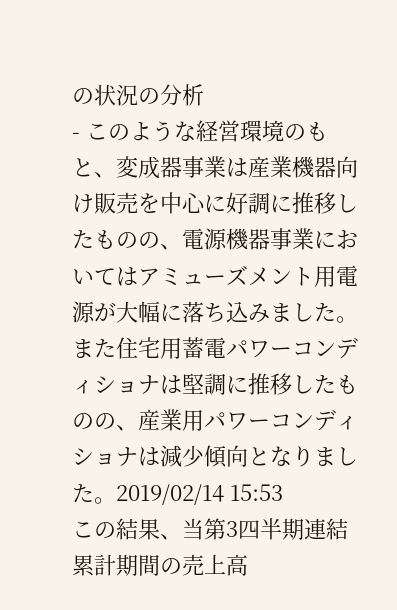の状況の分析
- このような経営環境のもと、変成器事業は産業機器向け販売を中心に好調に推移したものの、電源機器事業においてはアミューズメント用電源が大幅に落ち込みました。また住宅用蓄電パワーコンディショナは堅調に推移したものの、産業用パワーコンディショナは減少傾向となりました。2019/02/14 15:53
この結果、当第3四半期連結累計期間の売上高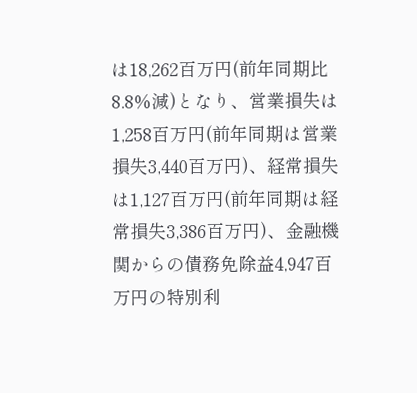は18,262百万円(前年同期比8.8%減)となり、営業損失は1,258百万円(前年同期は営業損失3,440百万円)、経常損失は1,127百万円(前年同期は経常損失3,386百万円)、金融機関からの債務免除益4,947百万円の特別利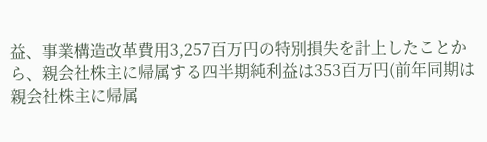益、事業構造改革費用3,257百万円の特別損失を計上したことから、親会社株主に帰属する四半期純利益は353百万円(前年同期は親会社株主に帰属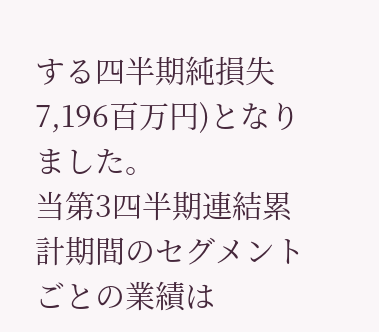する四半期純損失7,196百万円)となりました。
当第3四半期連結累計期間のセグメントごとの業績は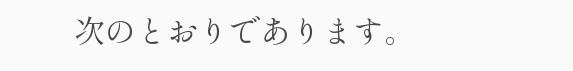次のとおりであります。